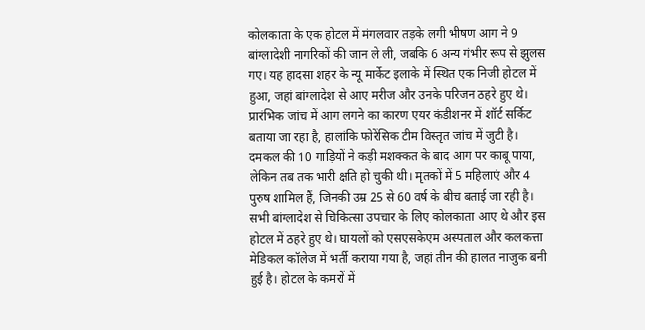कोलकाता के एक होटल में मंगलवार तड़के लगी भीषण आग ने 9 बांग्लादेशी नागरिकों की जान ले ली, जबकि 6 अन्य गंभीर रूप से झुलस गए। यह हादसा शहर के न्यू मार्केट इलाके में स्थित एक निजी होटल में हुआ, जहां बांग्लादेश से आए मरीज और उनके परिजन ठहरे हुए थे। प्रारंभिक जांच में आग लगने का कारण एयर कंडीशनर में शॉर्ट सर्किट बताया जा रहा है, हालांकि फोरेंसिक टीम विस्तृत जांच में जुटी है। दमकल की 10 गाड़ियों ने कड़ी मशक्कत के बाद आग पर काबू पाया, लेकिन तब तक भारी क्षति हो चुकी थी। मृतकों में 5 महिलाएं और 4 पुरुष शामिल हैं, जिनकी उम्र 25 से 60 वर्ष के बीच बताई जा रही है। सभी बांग्लादेश से चिकित्सा उपचार के लिए कोलकाता आए थे और इस होटल में ठहरे हुए थे। घायलों को एसएसकेएम अस्पताल और कलकत्ता मेडिकल कॉलेज में भर्ती कराया गया है, जहां तीन की हालत नाजुक बनी हुई है। होटल के कमरों में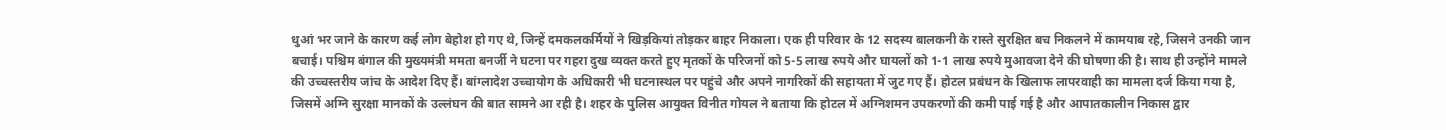धुआं भर जाने के कारण कई लोग बेहोश हो गए थे, जिन्हें दमकलकर्मियों ने खिड़कियां तोड़कर बाहर निकाला। एक ही परिवार के 12 सदस्य बालकनी के रास्ते सुरक्षित बच निकलने में कामयाब रहे, जिसने उनकी जान बचाई। पश्चिम बंगाल की मुख्यमंत्री ममता बनर्जी ने घटना पर गहरा दुख व्यक्त करते हुए मृतकों के परिजनों को 5-5 लाख रुपये और घायलों को 1-1 लाख रुपये मुआवजा देने की घोषणा की है। साथ ही उन्होंने मामले की उच्चस्तरीय जांच के आदेश दिए हैं। बांग्लादेश उच्चायोग के अधिकारी भी घटनास्थल पर पहुंचे और अपने नागरिकों की सहायता में जुट गए हैं। होटल प्रबंधन के खिलाफ लापरवाही का मामला दर्ज किया गया है, जिसमें अग्नि सुरक्षा मानकों के उल्लंघन की बात सामने आ रही है। शहर के पुलिस आयुक्त विनीत गोयल ने बताया कि होटल में अग्निशमन उपकरणों की कमी पाई गई है और आपातकालीन निकास द्वार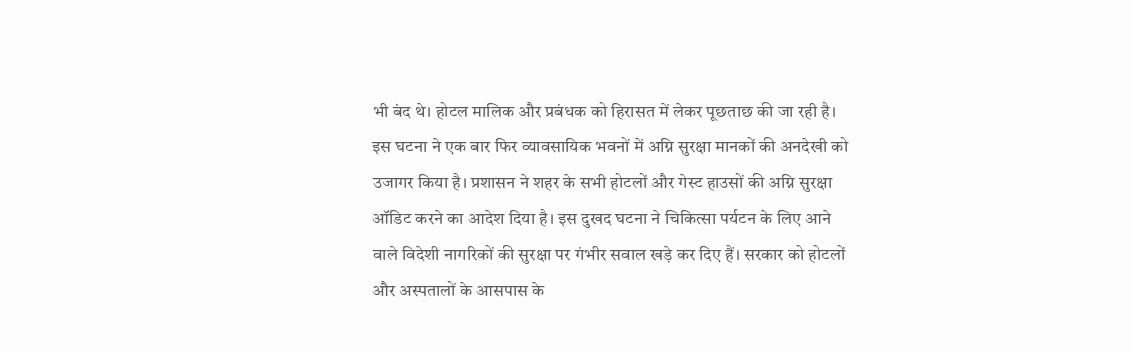भी बंद थे। होटल मालिक और प्रबंधक को हिरासत में लेकर पूछताछ की जा रही है। इस घटना ने एक बार फिर व्यावसायिक भवनों में अग्नि सुरक्षा मानकों की अनदेखी को उजागर किया है। प्रशासन ने शहर के सभी होटलों और गेस्ट हाउसों की अग्नि सुरक्षा ऑडिट करने का आदेश दिया है। इस दुखद घटना ने चिकित्सा पर्यटन के लिए आने वाले विदेशी नागरिकों की सुरक्षा पर गंभीर सवाल खड़े कर दिए हैं। सरकार को होटलों और अस्पतालों के आसपास के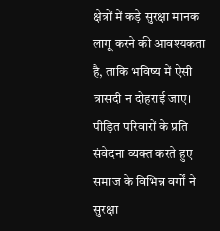क्षेत्रों में कड़े सुरक्षा मानक लागू करने की आवश्यकता है, ताकि भविष्य में ऐसी त्रासदी न दोहराई जाए। पीड़ित परिवारों के प्रति संवेदना व्यक्त करते हुए समाज के विभिन्न वर्गों ने सुरक्षा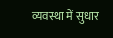व्यवस्था में सुधार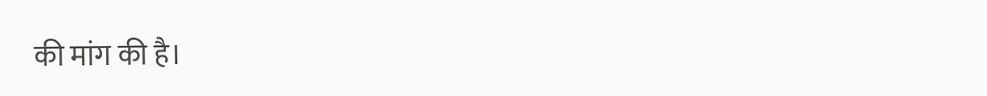की मांग की है।